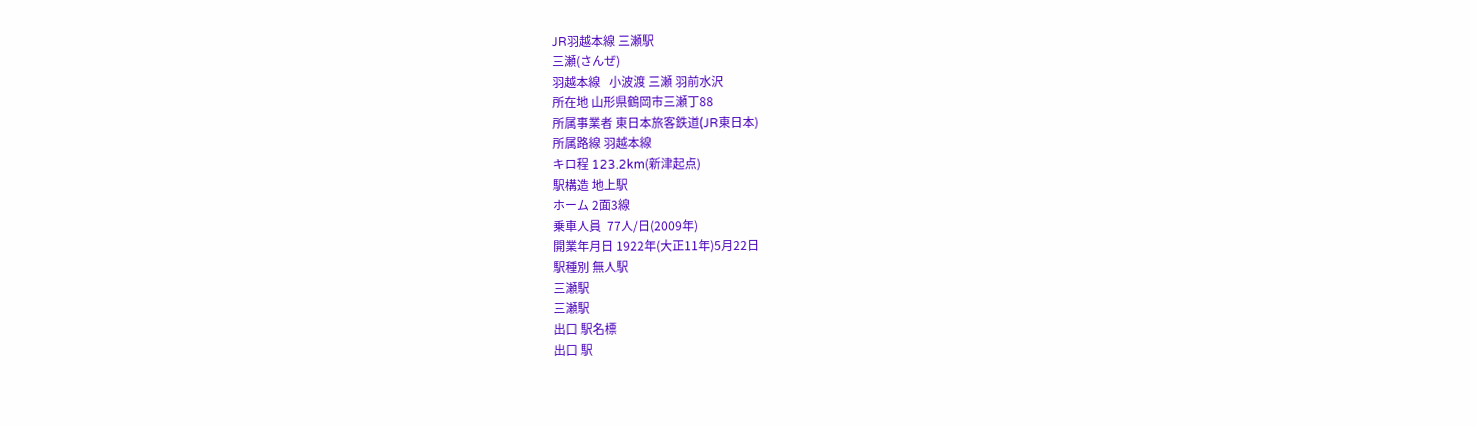JR羽越本線 三瀬駅
三瀬(さんぜ)
羽越本線   小波渡 三瀬 羽前水沢
所在地 山形県鶴岡市三瀬丁88
所属事業者 東日本旅客鉄道(JR東日本)
所属路線 羽越本線
キロ程 123.2km(新津起点)
駅構造 地上駅
ホーム 2面3線
乗車人員  77人/日(2009年)
開業年月日 1922年(大正11年)5月22日
駅種別 無人駅
三瀬駅
三瀬駅
出口 駅名標
出口 駅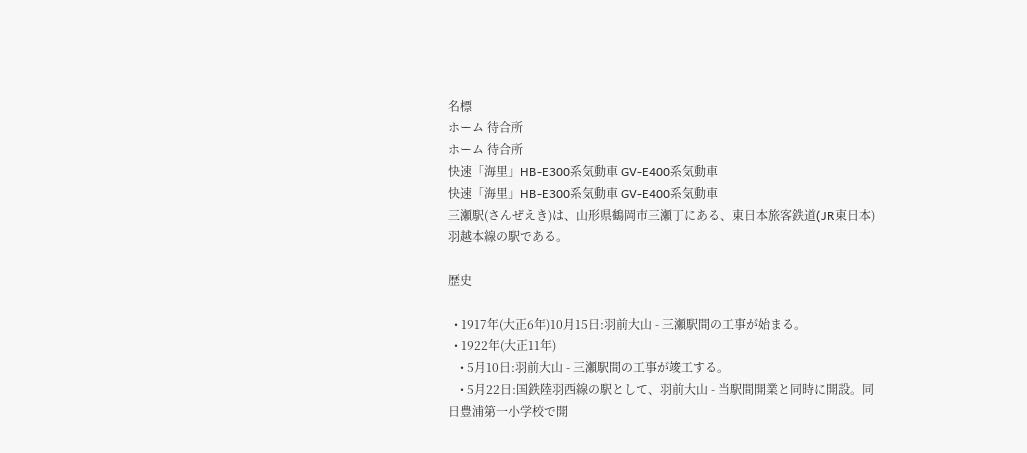名標
ホーム 待合所
ホーム 待合所
快速「海里」HB-E300系気動車 GV-E400系気動車
快速「海里」HB-E300系気動車 GV-E400系気動車
三瀬駅(さんぜえき)は、山形県鶴岡市三瀬丁にある、東日本旅客鉄道(JR東日本)羽越本線の駅である。

歴史

  • 1917年(大正6年)10月15日:羽前大山 - 三瀬駅間の工事が始まる。
  • 1922年(大正11年)
    • 5月10日:羽前大山 - 三瀬駅間の工事が竣工する。
    • 5月22日:国鉄陸羽西線の駅として、羽前大山 - 当駅間開業と同時に開設。同日豊浦第一小学校で開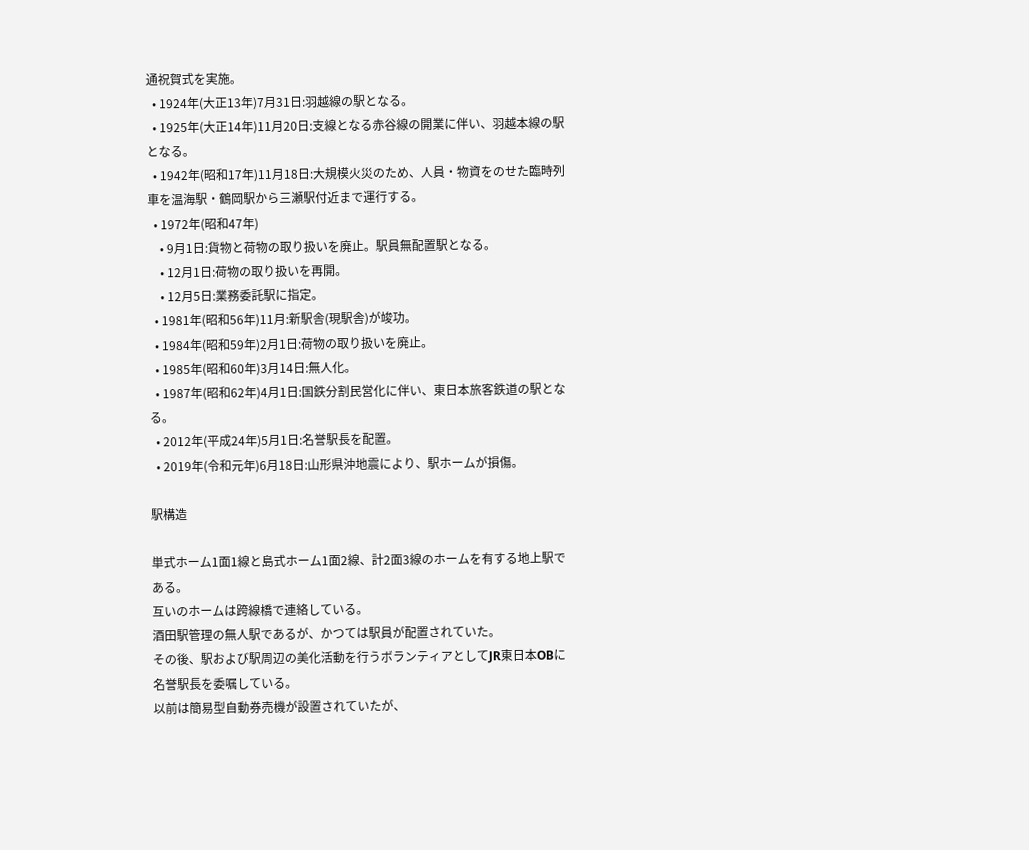通祝賀式を実施。
  • 1924年(大正13年)7月31日:羽越線の駅となる。
  • 1925年(大正14年)11月20日:支線となる赤谷線の開業に伴い、羽越本線の駅となる。
  • 1942年(昭和17年)11月18日:大規模火災のため、人員・物資をのせた臨時列車を温海駅・鶴岡駅から三瀬駅付近まで運行する。
  • 1972年(昭和47年)
    • 9月1日:貨物と荷物の取り扱いを廃止。駅員無配置駅となる。
    • 12月1日:荷物の取り扱いを再開。
    • 12月5日:業務委託駅に指定。
  • 1981年(昭和56年)11月:新駅舎(現駅舎)が竣功。
  • 1984年(昭和59年)2月1日:荷物の取り扱いを廃止。
  • 1985年(昭和60年)3月14日:無人化。
  • 1987年(昭和62年)4月1日:国鉄分割民営化に伴い、東日本旅客鉄道の駅となる。
  • 2012年(平成24年)5月1日:名誉駅長を配置。
  • 2019年(令和元年)6月18日:山形県沖地震により、駅ホームが損傷。

駅構造

単式ホーム1面1線と島式ホーム1面2線、計2面3線のホームを有する地上駅である。
互いのホームは跨線橋で連絡している。
酒田駅管理の無人駅であるが、かつては駅員が配置されていた。
その後、駅および駅周辺の美化活動を行うボランティアとしてJR東日本OBに名誉駅長を委嘱している。
以前は簡易型自動券売機が設置されていたが、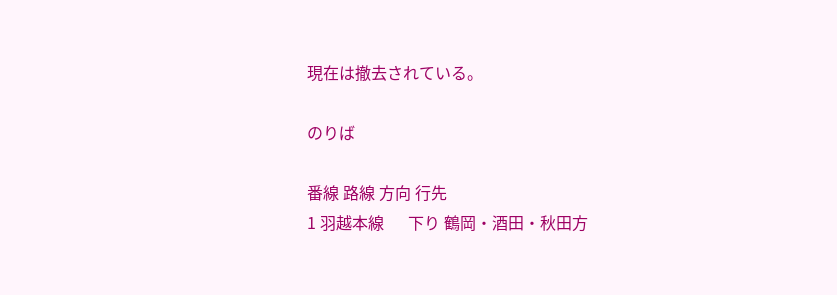現在は撤去されている。

のりば

番線 路線 方向 行先
1 羽越本線      下り 鶴岡・酒田・秋田方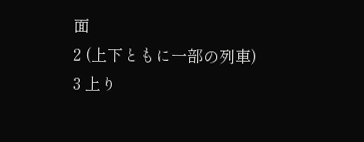面
2 (上下ともに一部の列車)
3 上り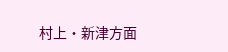村上・新津方面